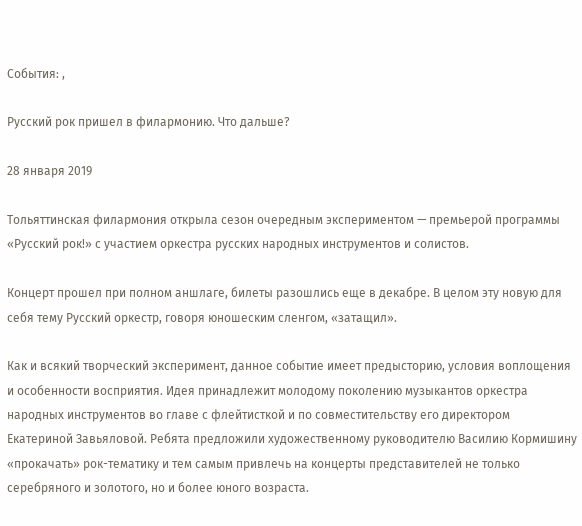События: ,

Русский рок пришел в филармонию. Что дальше?

28 января 2019

Тольяттинская филармония открыла сезон очередным экспериментом — премьерой программы «Русский рок!» с участием оркестра русских народных инструментов и солистов.

Концерт прошел при полном аншлаге, билеты разошлись еще в декабре. В целом эту новую для себя тему Русский оркестр, говоря юношеским сленгом, «затащил».

Как и всякий творческий эксперимент, данное событие имеет предысторию, условия воплощения и особенности восприятия. Идея принадлежит молодому поколению музыкантов оркестра народных инструментов во главе с флейтисткой и по совместительству его директором Екатериной Завьяловой. Ребята предложили художественному руководителю Василию Кормишину «прокачать» рок-тематику и тем самым привлечь на концерты представителей не только серебряного и золотого, но и более юного возраста.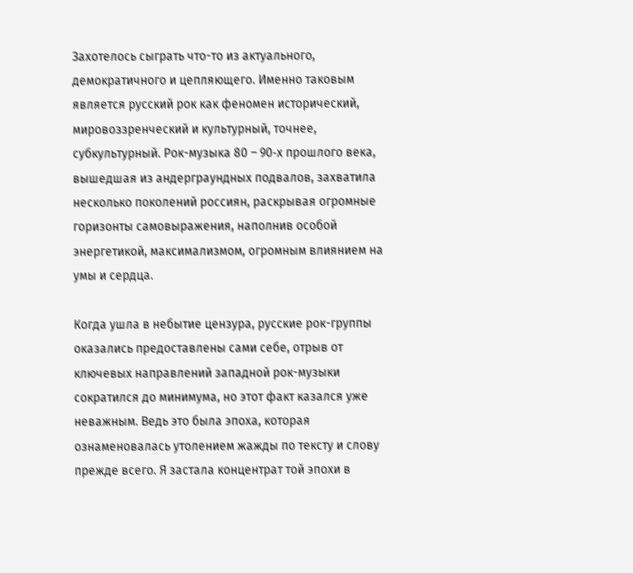Захотелось сыграть что-то из актуального, демократичного и цепляющего. Именно таковым является русский рок как феномен исторический, мировоззренческий и культурный, точнее, субкультурный. Рок-музыка 80 – 90‑х прошлого века, вышедшая из андерграундных подвалов, захватила несколько поколений россиян, раскрывая огромные горизонты самовыражения, наполнив особой энергетикой, максимализмом, огромным влиянием на умы и сердца.

Когда ушла в небытие цензура, русские рок-группы оказались предоставлены сами себе, отрыв от ключевых направлений западной рок-музыки сократился до минимума, но этот факт казался уже неважным. Ведь это была эпоха, которая ознаменовалась утолением жажды по тексту и слову прежде всего. Я застала концентрат той эпохи в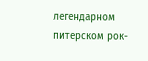легендарном питерском рок-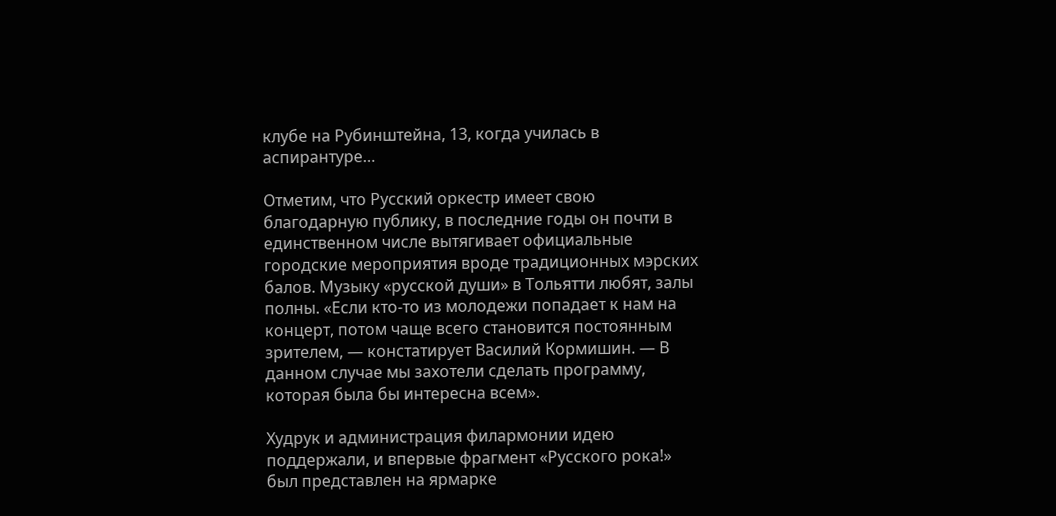клубе на Рубинштейна, 13, когда училась в аспирантуре…

Отметим, что Русский оркестр имеет свою благодарную публику, в последние годы он почти в единственном числе вытягивает официальные городские мероприятия вроде традиционных мэрских балов. Музыку «русской души» в Тольятти любят, залы полны. «Если кто-то из молодежи попадает к нам на концерт, потом чаще всего становится постоянным зрителем, — констатирует Василий Кормишин. — В данном случае мы захотели сделать программу, которая была бы интересна всем».

Худрук и администрация филармонии идею поддержали, и впервые фрагмент «Русского рока!» был представлен на ярмарке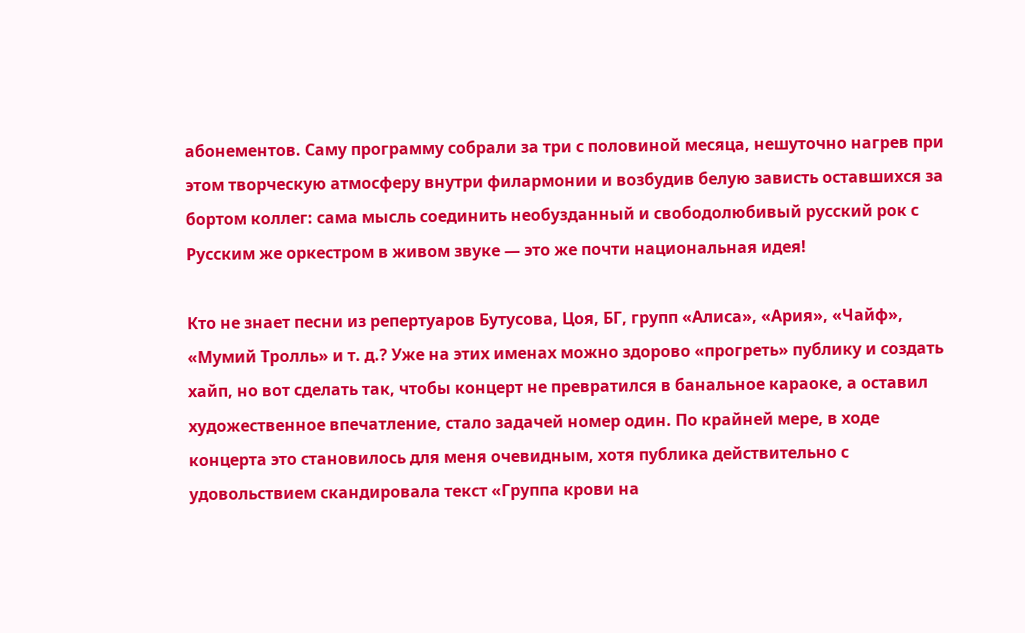абонементов. Саму программу собрали за три с половиной месяца, нешуточно нагрев при этом творческую атмосферу внутри филармонии и возбудив белую зависть оставшихся за бортом коллег: сама мысль соединить необузданный и свободолюбивый русский рок с Русским же оркестром в живом звуке — это же почти национальная идея!

Кто не знает песни из репертуаров Бутусова, Цоя, БГ, групп «Алиса», «Ария», «Чайф», «Мумий Тролль» и т. д.? Уже на этих именах можно здорово «прогреть» публику и создать хайп, но вот сделать так, чтобы концерт не превратился в банальное караоке, а оставил художественное впечатление, стало задачей номер один. По крайней мере, в ходе концерта это становилось для меня очевидным, хотя публика действительно с удовольствием скандировала текст «Группа крови на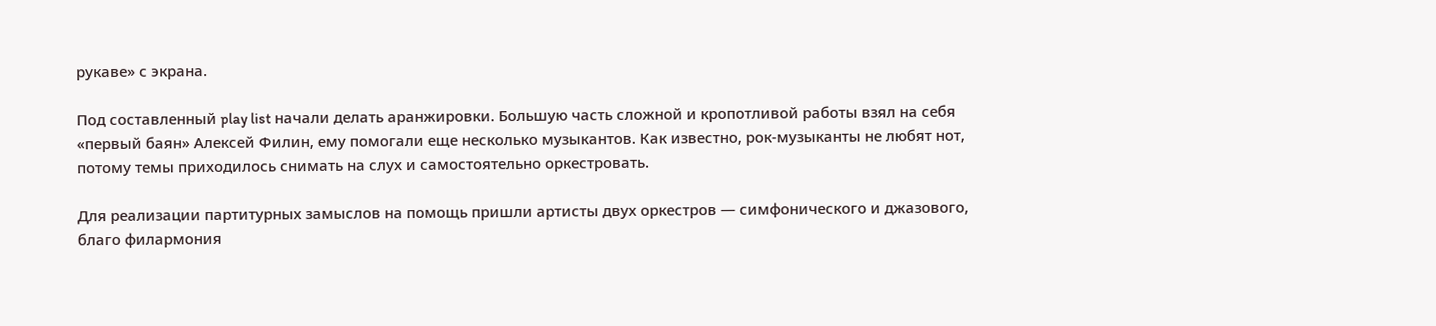рукаве» с экрана.

Под составленный play list начали делать аранжировки. Большую часть сложной и кропотливой работы взял на себя «первый баян» Алексей Филин, ему помогали еще несколько музыкантов. Как известно, рок-музыканты не любят нот, потому темы приходилось снимать на слух и самостоятельно оркестровать.

Для реализации партитурных замыслов на помощь пришли артисты двух оркестров — симфонического и джазового, благо филармония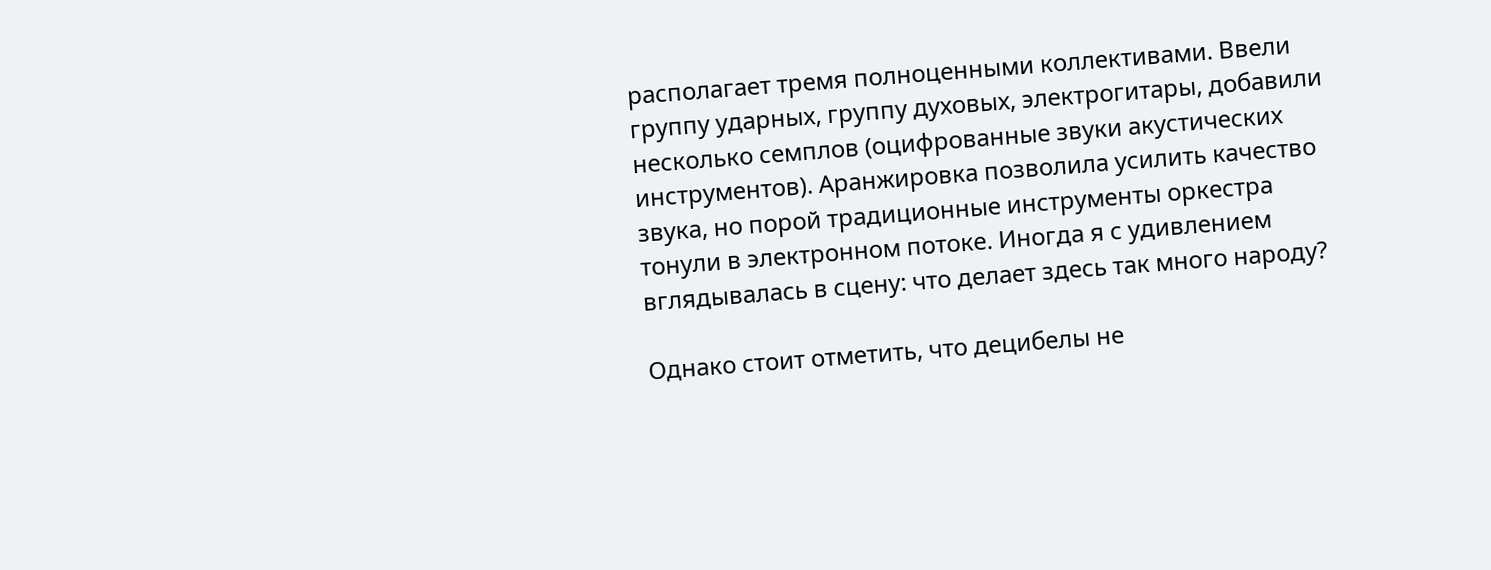располагает тремя полноценными коллективами. Ввели группу ударных, группу духовых, электрогитары, добавили несколько семплов (оцифрованные звуки акустических инструментов). Аранжировка позволила усилить качество звука, но порой традиционные инструменты оркестра тонули в электронном потоке. Иногда я с удивлением вглядывалась в сцену: что делает здесь так много народу?

Однако стоит отметить, что децибелы не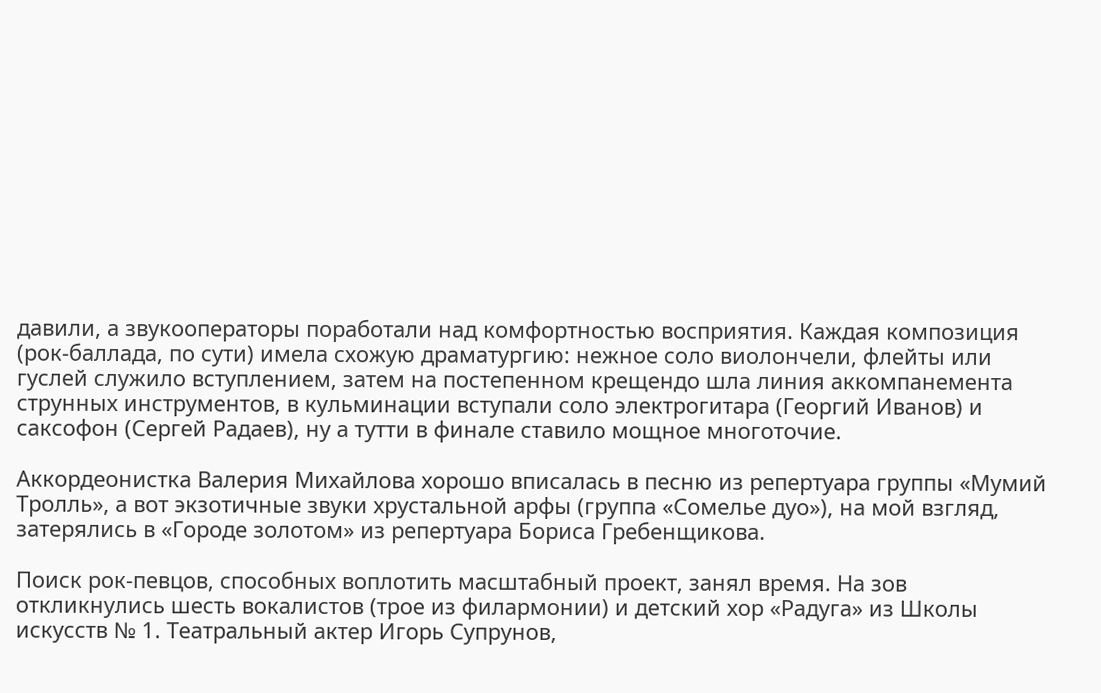давили, а звукооператоры поработали над комфортностью восприятия. Каждая композиция (рок-баллада, по сути) имела схожую драматургию: нежное соло виолончели, флейты или гуслей служило вступлением, затем на постепенном крещендо шла линия аккомпанемента струнных инструментов, в кульминации вступали соло электрогитара (Георгий Иванов) и саксофон (Сергей Радаев), ну а тутти в финале ставило мощное многоточие.

Аккордеонистка Валерия Михайлова хорошо вписалась в песню из репертуара группы «Мумий Тролль», а вот экзотичные звуки хрустальной арфы (группа «Сомелье дуо»), на мой взгляд, затерялись в «Городе золотом» из репертуара Бориса Гребенщикова.

Поиск рок-певцов, способных воплотить масштабный проект, занял время. На зов откликнулись шесть вокалистов (трое из филармонии) и детский хор «Радуга» из Школы искусств № 1. Театральный актер Игорь Супрунов,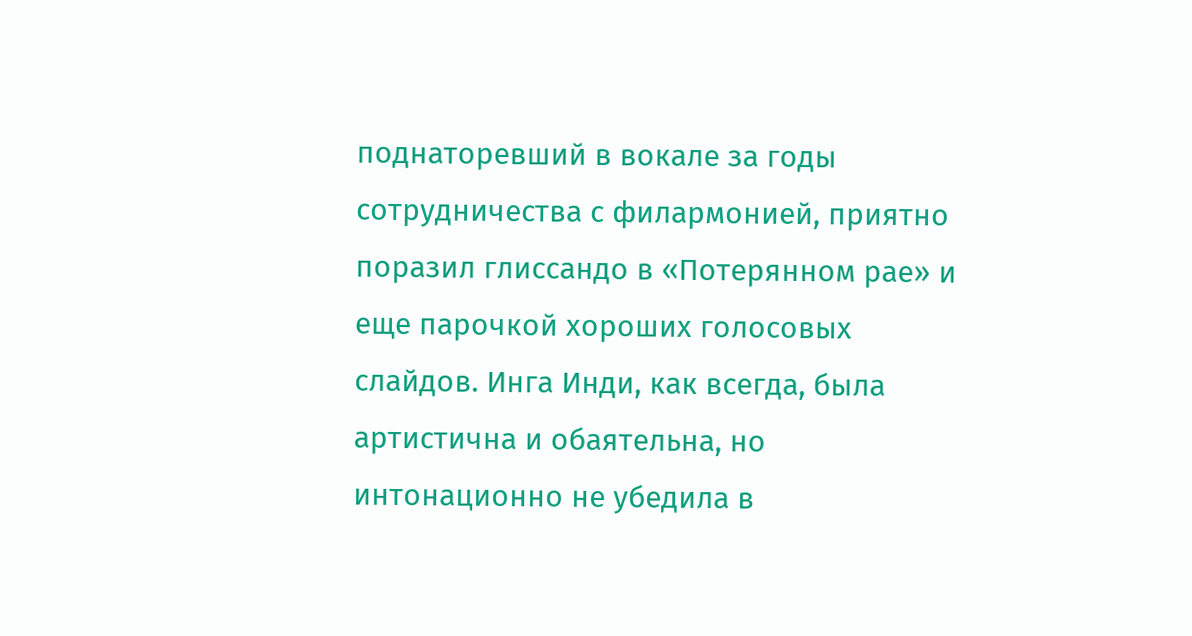поднаторевший в вокале за годы сотрудничества с филармонией, приятно поразил глиссандо в «Потерянном рае» и еще парочкой хороших голосовых слайдов. Инга Инди, как всегда, была артистична и обаятельна, но интонационно не убедила в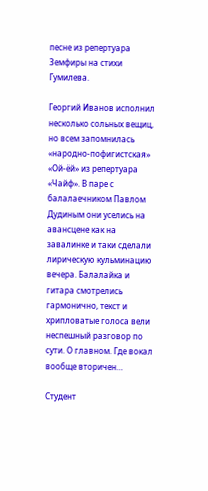песне из репертуара Земфиры на стихи Гумилева.

Георгий Иванов исполнил несколько сольных вещиц, но всем запомнилась «народно-пофигистская» «Ой-ёй» из репертуара «Чайф». В паре с балалаечником Павлом Дудиным они уселись на авансцене как на завалинке и таки сделали лирическую кульминацию вечера. Балалайка и гитара смотрелись гармонично, текст и хрипловатые голоса вели неспешный разговор по сути. О главном. Где вокал вообще вторичен…

Студент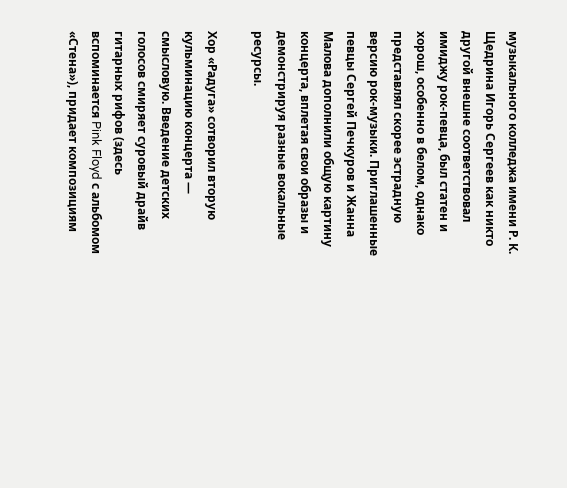музыкального колледжа имени Р. К. Щедрина Игорь Сергеев как никто другой внешне соответствовал имиджу рок-певца, был статен и хорош, особенно в белом, однако представлял скорее эстрадную версию рок-музыки. Приглашенные певцы Сергей Печкуров и Жанна Малова дополнили общую картину концерта, вплетая свои образы и демонстрируя разные вокальные ресурсы.

Хор «Радуга» сотворил вторую кульминацию концерта — смысловую. Введение детских голосов смиряет суровый драйв гитарных рифов (здесь вспоминается Pink Floyd с альбомом «Стена»), придает композициям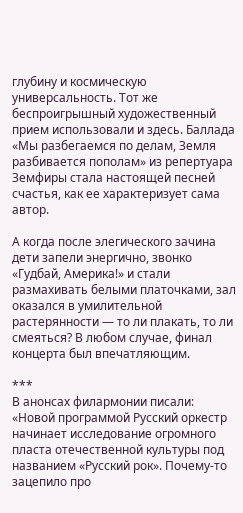глубину и космическую универсальность. Тот же беспроигрышный художественный прием использовали и здесь. Баллада «Мы разбегаемся по делам, Земля разбивается пополам» из репертуара Земфиры стала настоящей песней счастья, как ее характеризует сама автор.

А когда после элегического зачина дети запели энергично, звонко «Гудбай, Америка!» и стали размахивать белыми платочками, зал оказался в умилительной растерянности — то ли плакать, то ли смеяться? В любом случае, финал концерта был впечатляющим.

***
В анонсах филармонии писали: «Новой программой Русский оркестр начинает исследование огромного пласта отечественной культуры под названием «Русский рок». Почему-то зацепило про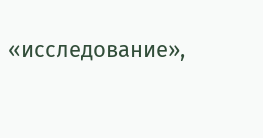«исследование»,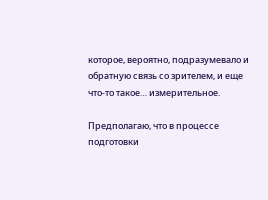которое, вероятно, подразумевало и обратную связь со зрителем, и еще что-то такое… измерительное.

Предполагаю, что в процессе подготовки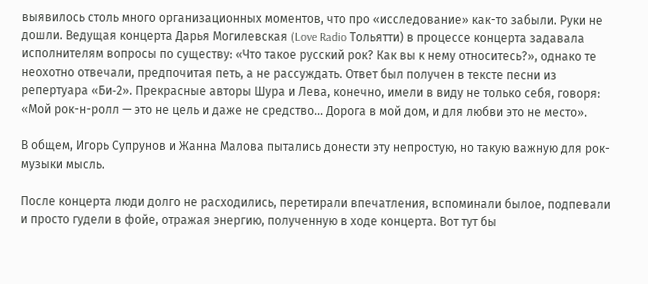выявилось столь много организационных моментов, что про «исследование» как-то забыли. Руки не дошли. Ведущая концерта Дарья Могилевская (Love Radio Тольятти) в процессе концерта задавала исполнителям вопросы по существу: «Что такое русский рок? Как вы к нему относитесь?», однако те неохотно отвечали, предпочитая петь, а не рассуждать. Ответ был получен в тексте песни из репертуара «Би‑2». Прекрасные авторы Шура и Лева, конечно, имели в виду не только себя, говоря: «Мой рок-н-ролл — это не цель и даже не средство… Дорога в мой дом, и для любви это не место».

В общем, Игорь Супрунов и Жанна Малова пытались донести эту непростую, но такую важную для рок-музыки мысль.

После концерта люди долго не расходились, перетирали впечатления, вспоминали былое, подпевали и просто гудели в фойе, отражая энергию, полученную в ходе концерта. Вот тут бы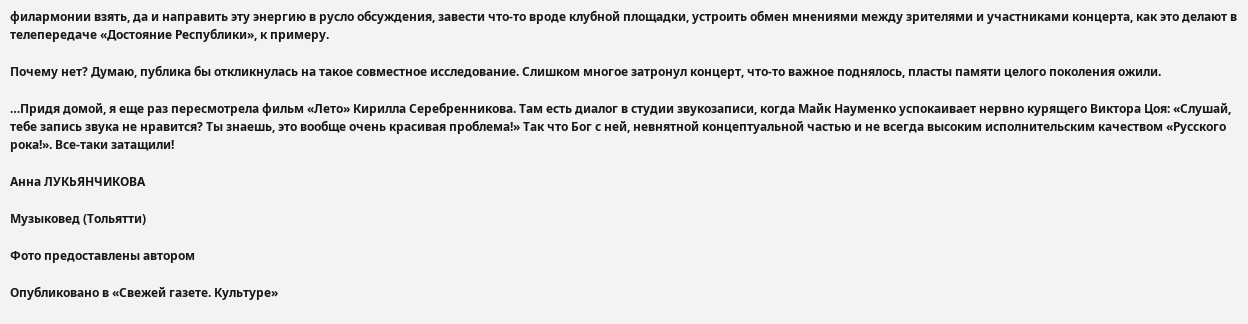филармонии взять, да и направить эту энергию в русло обсуждения, завести что-то вроде клубной площадки, устроить обмен мнениями между зрителями и участниками концерта, как это делают в телепередаче «Достояние Республики», к примеру.

Почему нет? Думаю, публика бы откликнулась на такое совместное исследование. Слишком многое затронул концерт, что-то важное поднялось, пласты памяти целого поколения ожили.

…Придя домой, я еще раз пересмотрела фильм «Лето» Кирилла Серебренникова. Там есть диалог в студии звукозаписи, когда Майк Науменко успокаивает нервно курящего Виктора Цоя: «Слушай, тебе запись звука не нравится? Ты знаешь, это вообще очень красивая проблема!» Так что Бог с ней, невнятной концептуальной частью и не всегда высоким исполнительским качеством «Русского рока!». Все-таки затащили!

Анна ЛУКЬЯНЧИКОВА

Музыковед (Тольятти)

Фото предоставлены автором

Опубликовано в «Свежей газете. Культуре»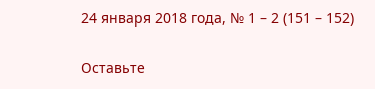24 января 2018 года, № 1 – 2 (151 – 152)

Оставьте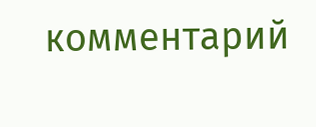комментарий